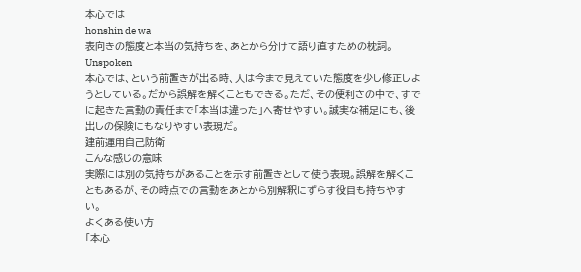本心では
honshin de wa
表向きの態度と本当の気持ちを、あとから分けて語り直すための枕詞。
Unspoken
本心では、という前置きが出る時、人は今まで見えていた態度を少し修正しようとしている。だから誤解を解くこともできる。ただ、その便利さの中で、すでに起きた言動の責任まで「本当は違った」へ寄せやすい。誠実な補足にも、後出しの保険にもなりやすい表現だ。
建前運用自己防衛
こんな感じの意味
実際には別の気持ちがあることを示す前置きとして使う表現。誤解を解くこともあるが、その時点での言動をあとから別解釈にずらす役目も持ちやすい。
よくある使い方
「本心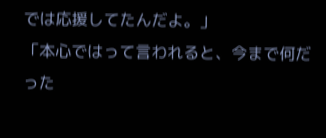では応援してたんだよ。」
「本心ではって言われると、今まで何だった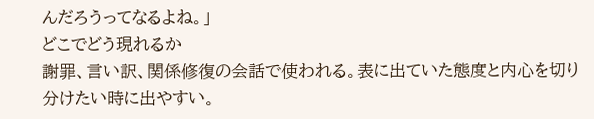んだろうってなるよね。」
どこでどう現れるか
謝罪、言い訳、関係修復の会話で使われる。表に出ていた態度と内心を切り分けたい時に出やすい。